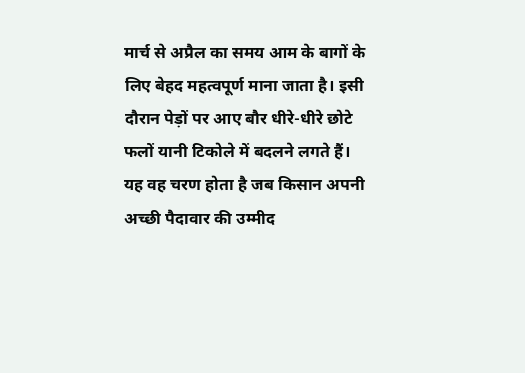मार्च से अप्रैल का समय आम के बागों के लिए बेहद महत्वपूर्ण माना जाता है। इसी दौरान पेड़ों पर आए बौर धीरे-धीरे छोटे फलों यानी टिकोले में बदलने लगते हैं। यह वह चरण होता है जब किसान अपनी अच्छी पैदावार की उम्मीद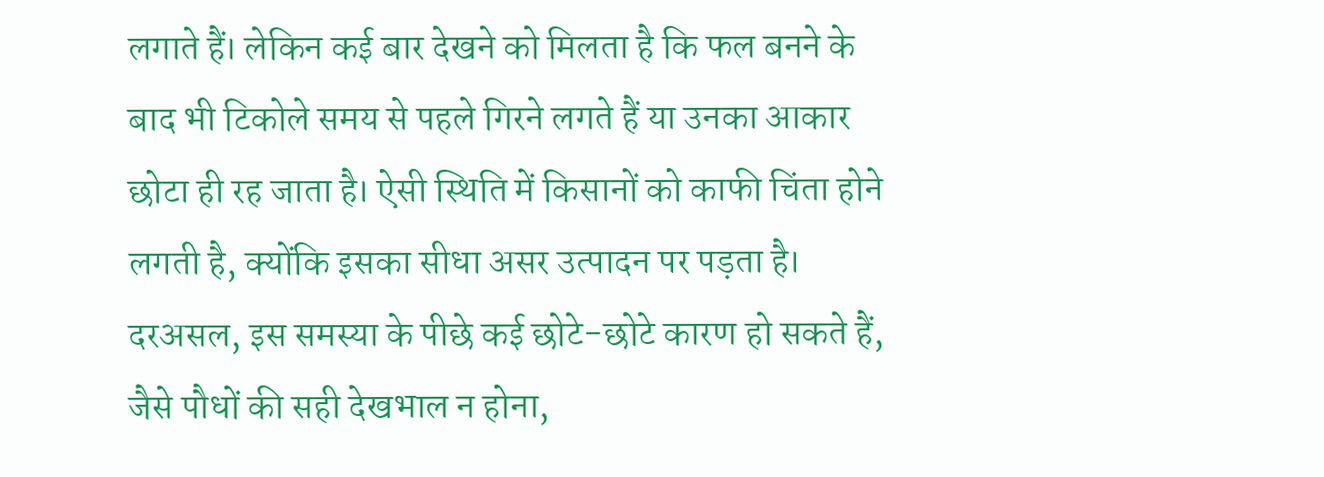लगाते हैं। लेकिन कई बार देखने को मिलता है कि फल बनने के बाद भी टिकोले समय से पहले गिरने लगते हैं या उनका आकार छोटा ही रह जाता है। ऐसी स्थिति में किसानों को काफी चिंता होने लगती है, क्योंकि इसका सीधा असर उत्पादन पर पड़ता है। दरअसल, इस समस्या के पीछे कई छोटे-छोटे कारण हो सकते हैं, जैसे पौधों की सही देखभाल न होना,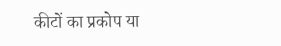कीटों का प्रकोप या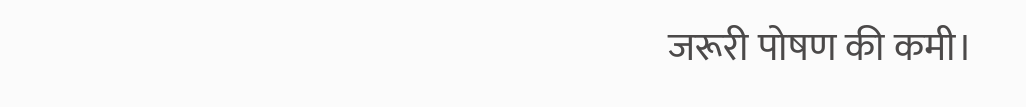जरूरी पोषण की कमी।